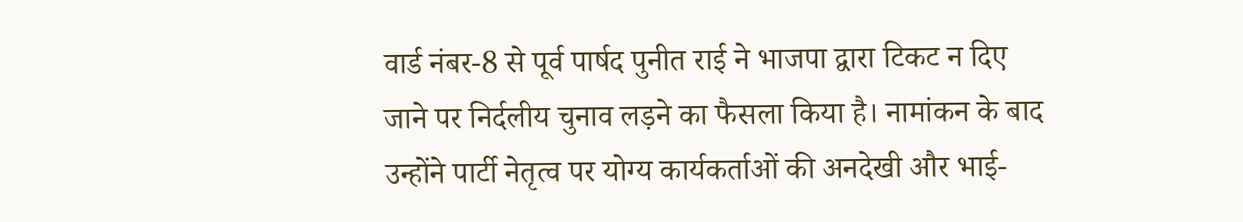वार्ड नंबर-8 से पूर्व पार्षद पुनीत राई ने भाजपा द्वारा टिकट न दिए जाने पर निर्दलीय चुनाव लड़ने का फैसला किया है। नामांकन के बाद उन्होंने पार्टी नेतृत्व पर योग्य कार्यकर्ताओं की अनदेखी और भाई-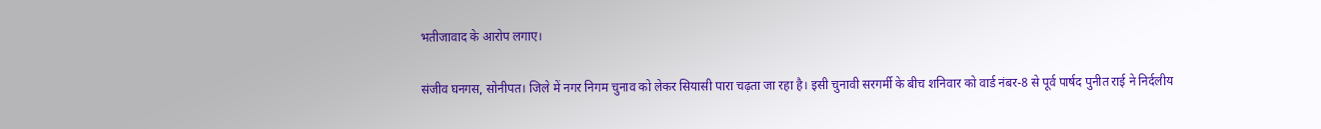भतीजावाद के आरोप लगाए।

संजीव घनगस, सोनीपत। जिले में नगर निगम चुनाव को लेकर सियासी पारा चढ़ता जा रहा है। इसी चुनावी सरगर्मी के बीच शनिवार को वार्ड नंबर-8 से पूर्व पार्षद पुनीत राई ने निर्दलीय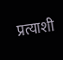प्रत्याशी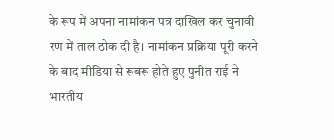के रूप में अपना नामांकन पत्र दाखिल कर चुनावी रण में ताल ठोक दी है। नामांकन प्रक्रिया पूरी करने के बाद मीडिया से रूबरू होते हुए पुनीत राई ने भारतीय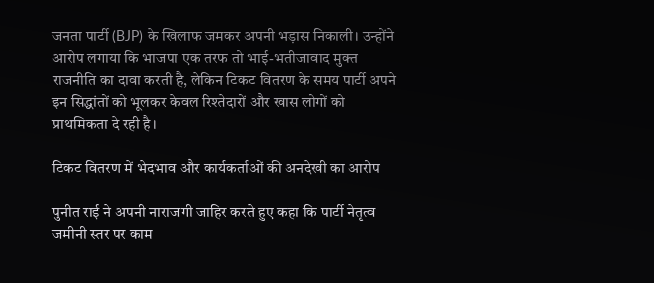जनता पार्टी (BJP) के खिलाफ जमकर अपनी भड़ास निकाली। उन्होंने आरोप लगाया कि भाजपा एक तरफ तो भाई-भतीजावाद मुक्त राजनीति का दावा करती है, लेकिन टिकट वितरण के समय पार्टी अपने इन सिद्धांतों को भूलकर केवल रिश्तेदारों और खास लोगों को प्राथमिकता दे रही है।

टिकट वितरण में भेदभाव और कार्यकर्ताओं की अनदेखी का आरोप

पुनीत राई ने अपनी नाराजगी जाहिर करते हुए कहा कि पार्टी नेतृत्व जमीनी स्तर पर काम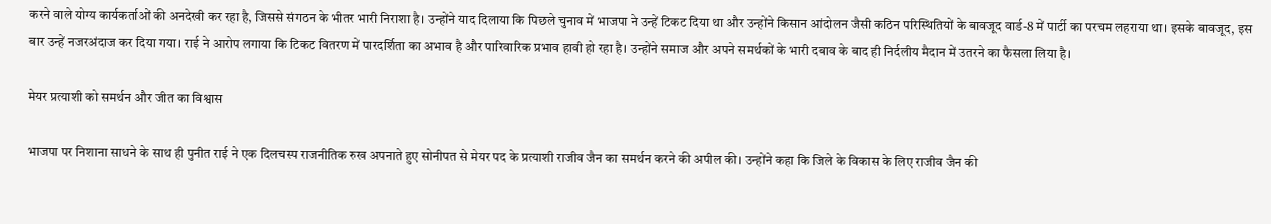करने वाले योग्य कार्यकर्ताओं की अनदेखी कर रहा है, जिससे संगठन के भीतर भारी निराशा है। उन्होंने याद दिलाया कि पिछले चुनाव में भाजपा ने उन्हें टिकट दिया था और उन्होंने किसान आंदोलन जैसी कठिन परिस्थितियों के बावजूद वार्ड-8 में पार्टी का परचम लहराया था। इसके बावजूद, इस बार उन्हें नजरअंदाज कर दिया गया। राई ने आरोप लगाया कि टिकट वितरण में पारदर्शिता का अभाव है और पारिवारिक प्रभाव हावी हो रहा है। उन्होंने समाज और अपने समर्थकों के भारी दबाव के बाद ही निर्दलीय मैदान में उतरने का फैसला लिया है।

मेयर प्रत्याशी को समर्थन और जीत का विश्वास

भाजपा पर निशाना साधने के साथ ही पुनीत राई ने एक दिलचस्प राजनीतिक रुख अपनाते हुए सोनीपत से मेयर पद के प्रत्याशी राजीव जैन का समर्थन करने की अपील की। उन्होंने कहा कि जिले के विकास के लिए राजीव जैन की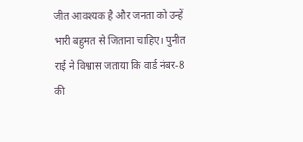जीत आवश्यक है और जनता को उन्हें भारी बहुमत से जिताना चाहिए। पुनीत राई ने विश्वास जताया कि वार्ड नंबर-8 की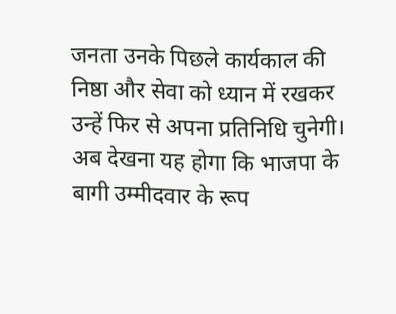जनता उनके पिछले कार्यकाल की निष्ठा और सेवा को ध्यान में रखकर उन्हें फिर से अपना प्रतिनिधि चुनेगी। अब देखना यह होगा कि भाजपा के बागी उम्मीदवार के रूप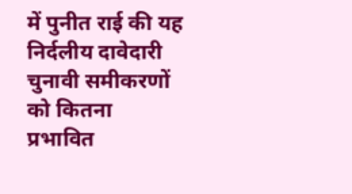में पुनीत राई की यह निर्दलीय दावेदारी चुनावी समीकरणों को कितना प्रभावित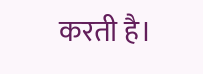करती है।